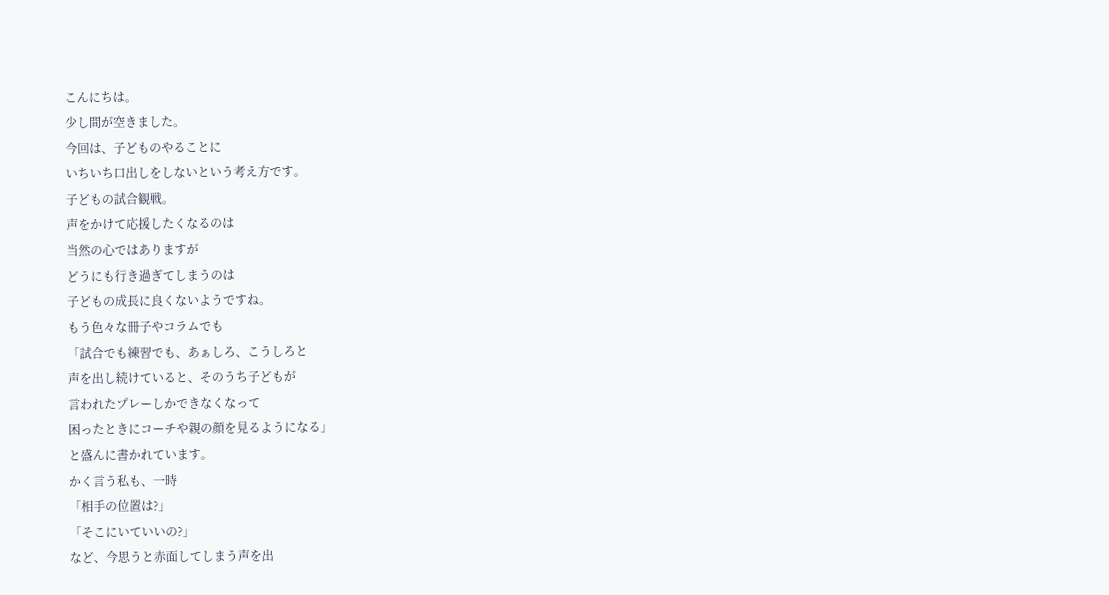こんにちは。
少し間が空きました。
今回は、子どものやることに
いちいち口出しをしないという考え方です。
子どもの試合観戦。
声をかけて応援したくなるのは
当然の心ではありますが
どうにも行き過ぎてしまうのは
子どもの成長に良くないようですね。
もう色々な冊子やコラムでも
「試合でも練習でも、あぁしろ、こうしろと
声を出し続けていると、そのうち子どもが
言われたプレーしかできなくなって
困ったときにコーチや親の顔を見るようになる」
と盛んに書かれています。
かく言う私も、一時
「相手の位置は?」
「そこにいていいの?」
など、今思うと赤面してしまう声を出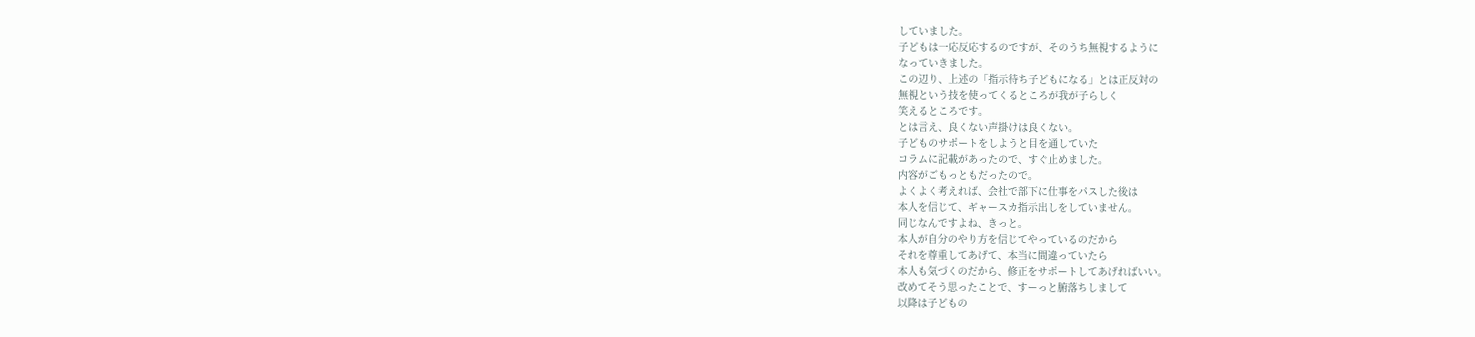していました。
子どもは一応反応するのですが、そのうち無視するように
なっていきました。
この辺り、上述の「指示待ち子どもになる」とは正反対の
無視という技を使ってくるところが我が子らしく
笑えるところです。
とは言え、良くない声掛けは良くない。
子どものサポートをしようと目を通していた
コラムに記載があったので、すぐ止めました。
内容がごもっともだったので。
よくよく考えれば、会社で部下に仕事をパスした後は
本人を信じて、ギャースカ指示出しをしていません。
同じなんですよね、きっと。
本人が自分のやり方を信じてやっているのだから
それを尊重してあげて、本当に間違っていたら
本人も気づくのだから、修正をサポートしてあげればいい。
改めてそう思ったことで、すーっと腑落ちしまして
以降は子どもの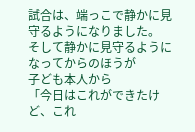試合は、端っこで静かに見守るようになりました。
そして静かに見守るようになってからのほうが
子ども本人から
「今日はこれができたけど、これ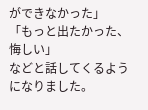ができなかった」
「もっと出たかった、悔しい」
などと話してくるようになりました。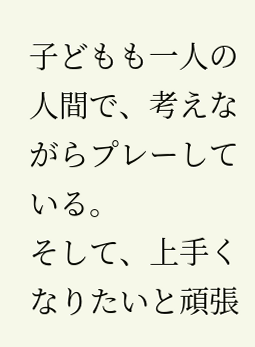子どもも一人の人間で、考えながらプレーしている。
そして、上手くなりたいと頑張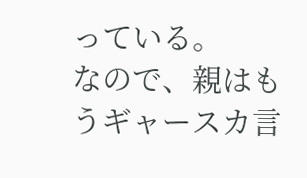っている。
なので、親はもうギャースカ言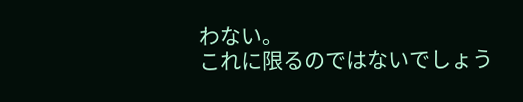わない。
これに限るのではないでしょう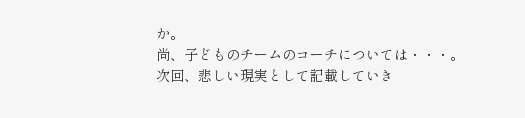か。
尚、子どものチームのコーチについては・・・。
次回、悲しい現実として記載していき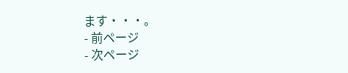ます・・・。
- 前ページ
- 次ページ